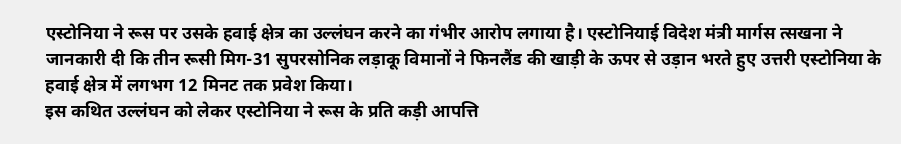एस्टोनिया ने रूस पर उसके हवाई क्षेत्र का उल्लंघन करने का गंभीर आरोप लगाया है। एस्टोनियाई विदेश मंत्री मार्गस त्सखना ने जानकारी दी कि तीन रूसी मिग-31 सुपरसोनिक लड़ाकू विमानों ने फिनलैंड की खाड़ी के ऊपर से उड़ान भरते हुए उत्तरी एस्टोनिया के हवाई क्षेत्र में लगभग 12 मिनट तक प्रवेश किया।
इस कथित उल्लंघन को लेकर एस्टोनिया ने रूस के प्रति कड़ी आपत्ति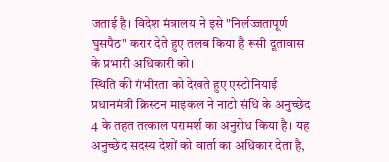जताई है। विदेश मंत्रालय ने इसे "निर्लज्जतापूर्ण घुसपैठ" करार देते हुए तलब किया है रूसी दूतावास के प्रभारी अधिकारी को।
स्थिति की गंभीरता को देखते हुए एस्टोनियाई प्रधानमंत्री क्रिस्टन माइकल ने नाटो संधि के अनुच्छेद 4 के तहत तत्काल परामर्श का अनुरोध किया है। यह अनुच्छेद सदस्य देशों को वार्ता का अधिकार देता है,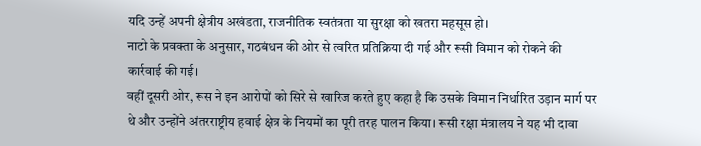यदि उन्हें अपनी क्षेत्रीय अखंडता, राजनीतिक स्वतंत्रता या सुरक्षा को खतरा महसूस हो।
नाटो के प्रवक्ता के अनुसार, गठबंधन की ओर से त्वरित प्रतिक्रिया दी गई और रूसी विमान को रोकने की कार्रवाई की गई।
वहीं दूसरी ओर, रूस ने इन आरोपों को सिरे से खारिज करते हुए कहा है कि उसके विमान निर्धारित उड़ान मार्ग पर थे और उन्होंने अंतरराष्ट्रीय हवाई क्षेत्र के नियमों का पूरी तरह पालन किया। रूसी रक्षा मंत्रालय ने यह भी दावा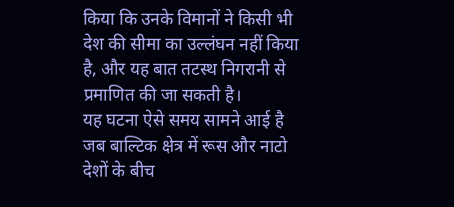किया कि उनके विमानों ने किसी भी देश की सीमा का उल्लंघन नहीं किया है, और यह बात तटस्थ निगरानी से प्रमाणित की जा सकती है।
यह घटना ऐसे समय सामने आई है जब बाल्टिक क्षेत्र में रूस और नाटो देशों के बीच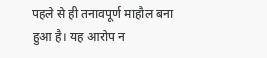पहले से ही तनावपूर्ण माहौल बना हुआ है। यह आरोप न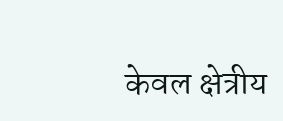केवल क्षेत्रीय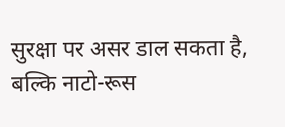सुरक्षा पर असर डाल सकता है, बल्कि नाटो-रूस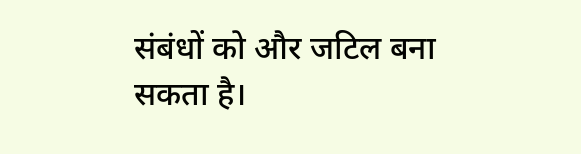संबंधों को और जटिल बना सकता है।